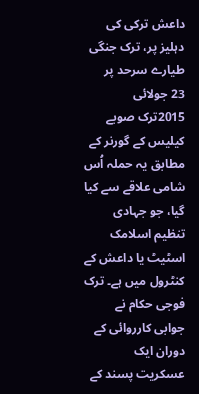داعش ترکی کی دہلیز پر، ترک جنگی طیارے سرحد پر
23 جولائی 2015ترک صوبے کیلیس کے گورنر کے مطابق یہ حملہ اُس شامی علاقے سے کیا گیا، جو جہادی تنظیم اسلامک اسٹیٹ یا داعش کے کنٹرول میں ہے۔ ترک فوجی حکام نے جوابی کارروائی کے دوران ایک عسکریت پسند کے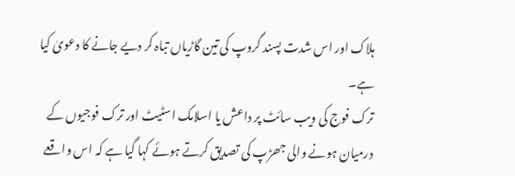ہلاک اور اس شدت پسند گروپ کی تین گاڑیاں تباہ کر دیے جانے کا دعویٰ کیا ہے۔
ترک فوج کی ویب سائٹ پر داعش یا اسلامک اسٹیٹ اور ترک فوجیوں کے درمیان ہونے والی جھڑپ کی تصدیق کرتے ہوئے کہا گیا ہے کہ اس واقعے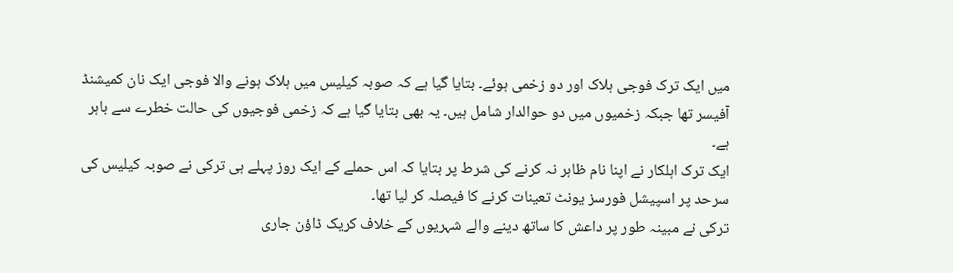میں ایک ترک فوجی ہلاک اور دو زخمی ہوئے۔ بتایا گیا ہے کہ صوبہ کیلیس میں ہلاک ہونے والا فوجی ایک نان کمیشنڈ آفیسر تھا جبکہ زخمیوں میں دو حوالدار شامل ہیں۔ یہ بھی بتایا گیا ہے کہ زخمی فوجیوں کی حالت خطرے سے باہر ہے۔
ایک ترک اہلکار نے اپنا نام ظاہر نہ کرنے کی شرط پر بتایا کہ اس حملے کے ایک روز پہلے ہی ترکی نے صوبہ کیلیس کی سرحد پر اسپیشل فورسز یونٹ تعینات کرنے کا فیصلہ کر لیا تھا۔
ترکی نے مبینہ طور پر داعش کا ساتھ دینے والے شہریوں کے خلاف کریک ڈاؤن جاری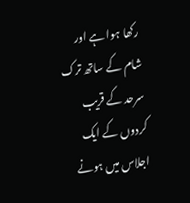رکھا ہوا ہے اور شام کے ساتھ ترک سرحد کے قریب کردوں کے ایک اجلاس میں ہونے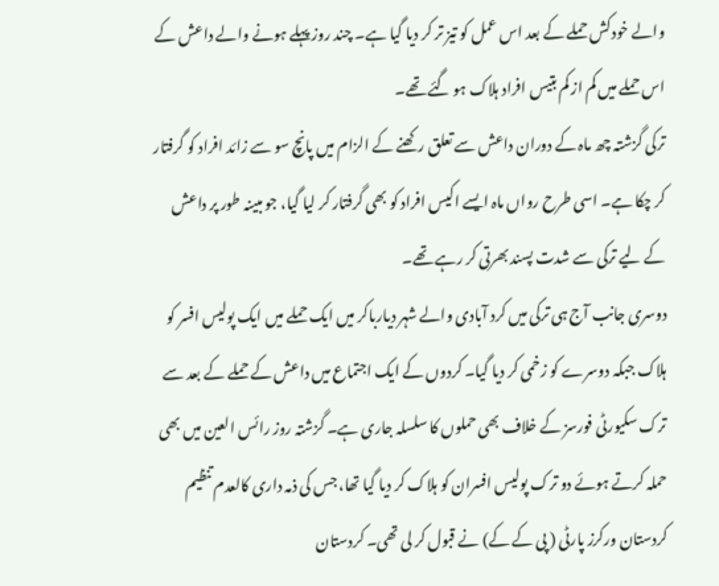والے خودکش حملے کے بعد اس عمل کو تیز تر کر دیا گیا ہے۔ چند روز پہلے ہونے والے داعش کے اس حملے میں کم از کم بتیس افراد ہلاک ہو گئے تھے۔
ترکی گزشتہ چھ ماہ کے دوران داعش سے تعلق رکھنے کے الزام میں پانچ سو سے زائد افراد کو گرفتار کر چکا ہے۔ اسی طرح رواں ماہ ایسے اکیس افراد کو بھی گرفتار کر لیا گیا، جو مبینہ طور پر داعش کے لیے ترکی سے شدت پسند بھرتی کر رہے تھے۔
دوسری جانب آج ہی ترکی میں کرد آبادی والے شہر دیارباکر میں ایک حملے میں ایک پولیس افسر کو ہلاک جبکہ دوسرے کو زخمی کر دیا گیا۔ کردوں کے ایک اجتماع میں داعش کے حملے کے بعد سے ترک سکیورٹی فورسز کے خلاف بھی حملوں کا سلسلہ جاری ہے۔ گزشتہ روز رائس العین میں بھی حملہ کرتے ہوئے دو ترک پولیس افسران کو ہلاک کر دیا گیا تھا، جس کی ذمہ داری کالعدم تنظیم کردستان ورکرز پارٹی ( پی کے کے) نے قبول کر لی تھی۔ کردستان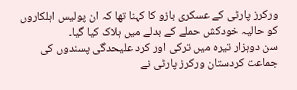ورکرز پارٹی کے عسکری بازو کا کہنا تھا کہ ان پولیس اہلکاروں کو حالیہ خودکش حملے کے بدلے میں ہلاک کیا گیا۔
سن دوہزار تیرہ میں ترکی اور کرد علیحدگی پسندوں کی جماعت کردستان ورکرز پارٹی نے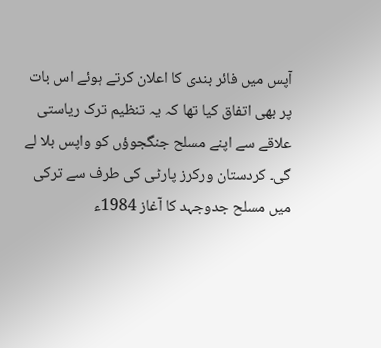آپس میں فائر بندی کا اعلان کرتے ہوئے اس بات پر بھی اتفاق کیا تھا کہ یہ تنظیم ترک ریاستی علاقے سے اپنے مسلح جنگجوؤں کو واپس بلا لے گی۔ کردستان ورکرز پارٹی کی طرف سے ترکی میں مسلح جدوجہد کا آغاز 1984ء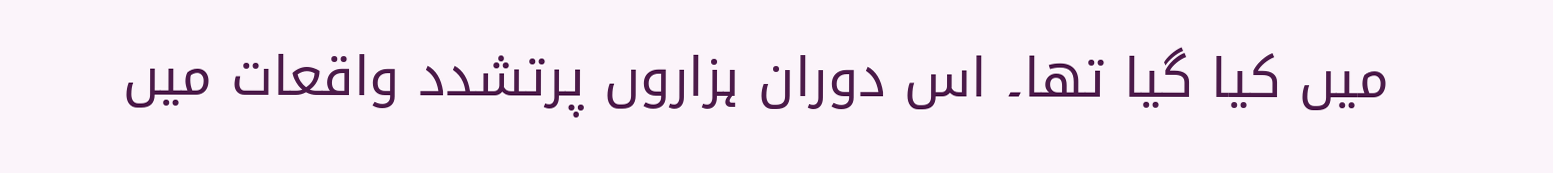میں کیا گیا تھا۔ اس دوران ہزاروں پرتشدد واقعات میں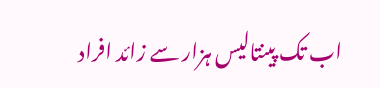اب تک پینتالیس ہزار سے زائد افراد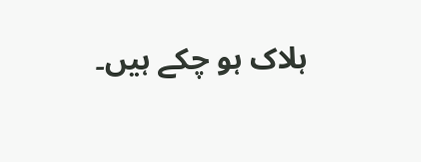ہلاک ہو چکے ہیں۔